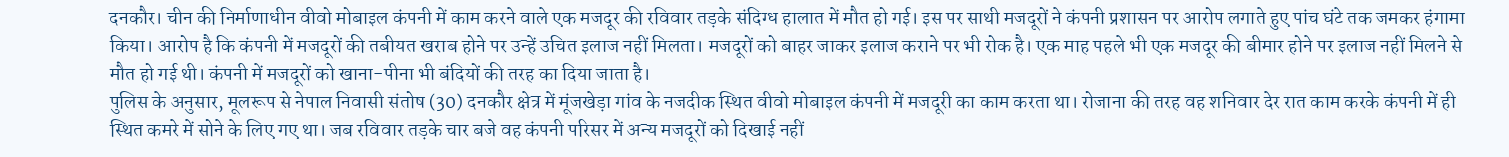दनकौर। चीन की निर्माणाधीन वीवो मोबाइल कंपनी में काम करने वाले एक मजदूर की रविवार तड़के संदिग्ध हालात में मौत हो गई। इस पर साथी मजदूरों ने कंपनी प्रशासन पर आरोप लगाते हुए पांच घंटे तक जमकर हंगामा किया। आरोप है कि कंपनी में मजदूरों की तबीयत खराब होने पर उन्हें उचित इलाज नहीं मिलता। मजदूरों को बाहर जाकर इलाज कराने पर भी रोक है। एक माह पहले भी एक मजदूर की बीमार होने पर इलाज नहीं मिलने से मौत हो गई थी। कंपनी में मजदूरों को खाना-पीना भी बंदियों की तरह का दिया जाता है।
पुलिस के अनुसार, मूलरूप से नेपाल निवासी संतोष (30) दनकौर क्षेत्र में मूंजखेड़ा गांव के नजदीक स्थित वीवो मोबाइल कंपनी में मजदूरी का काम करता था। रोजाना की तरह वह शनिवार देर रात काम करके कंपनी में ही स्थित कमरे में सोने के लिए गए था। जब रविवार तड़के चार बजे वह कंपनी परिसर में अन्य मजदूरों को दिखाई नहीं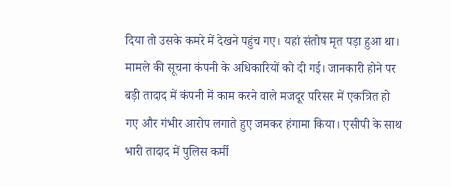दिया तो उसके कमरे में देखने पहुंच गए। यहां संतोष मृत पड़ा हुआ था। मामले की सूचना कंपनी के अधिकारियों को दी गई। जानकारी होने पर बड़ी तादाद में कंपनी में काम करने वाले मजदूर परिसर में एकत्रित हो गए और गंभीर आरोप लगाते हुए जमकर हंगामा किया। एसीपी के साथ भारी तादाद में पुलिस कर्मी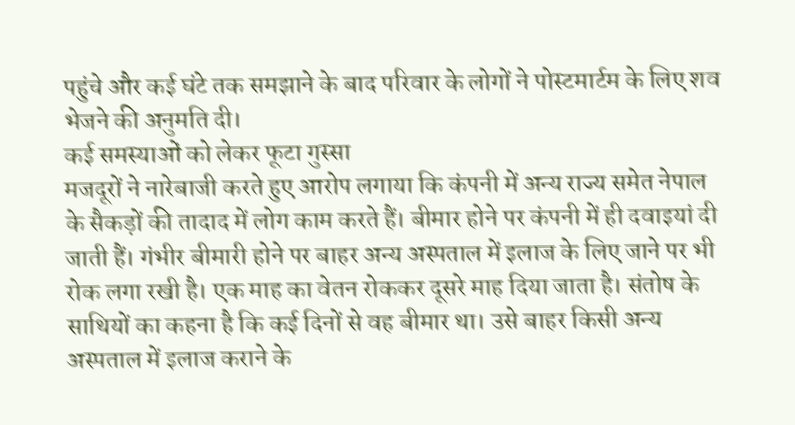पहुंचे और कई घंटे तक समझाने के बाद परिवार के लोगों ने पोस्टमार्टम के लिए शव भेजने की अनुमति दी।
कई समस्याओं को लेकर फूटा गुस्सा
मजदूरों ने नारेबाजी करते हुए आरोप लगाया कि कंपनी में अन्य राज्य समेत नेपाल के सैकड़ों की तादाद में लोग काम करते हैं। बीमार होने पर कंपनी में ही दवाइयां दी जाती हैं। गंभीर बीमारी होने पर बाहर अन्य अस्पताल में इलाज के लिए जाने पर भी रोक लगा रखी है। एक माह का वेतन रोककर दूसरे माह दिया जाता है। संतोष के साथियों का कहना है कि कई दिनों से वह बीमार था। उसे बाहर किसी अन्य अस्पताल में इलाज कराने के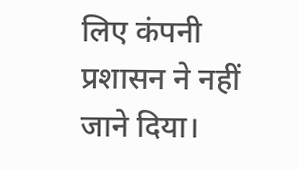लिए कंपनी प्रशासन ने नहीं जाने दिया।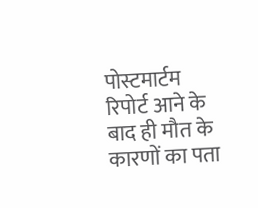पोस्टमार्टम रिपोर्ट आने के बाद ही मौत के कारणों का पता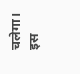चलेगा। इस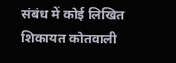संबंध में कोई लिखित शिकायत कोतवाली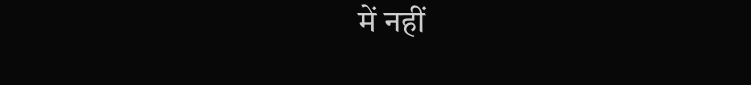में नहीं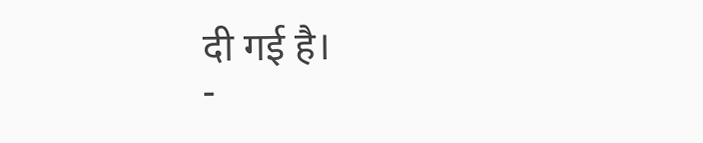दी गई है।
-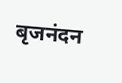बृजनंदन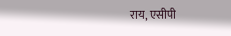राय, एसीपी